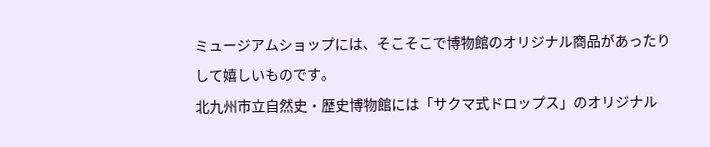ミュージアムショップには、そこそこで博物館のオリジナル商品があったりして嬉しいものです。
北九州市立自然史・歴史博物館には「サクマ式ドロップス」のオリジナル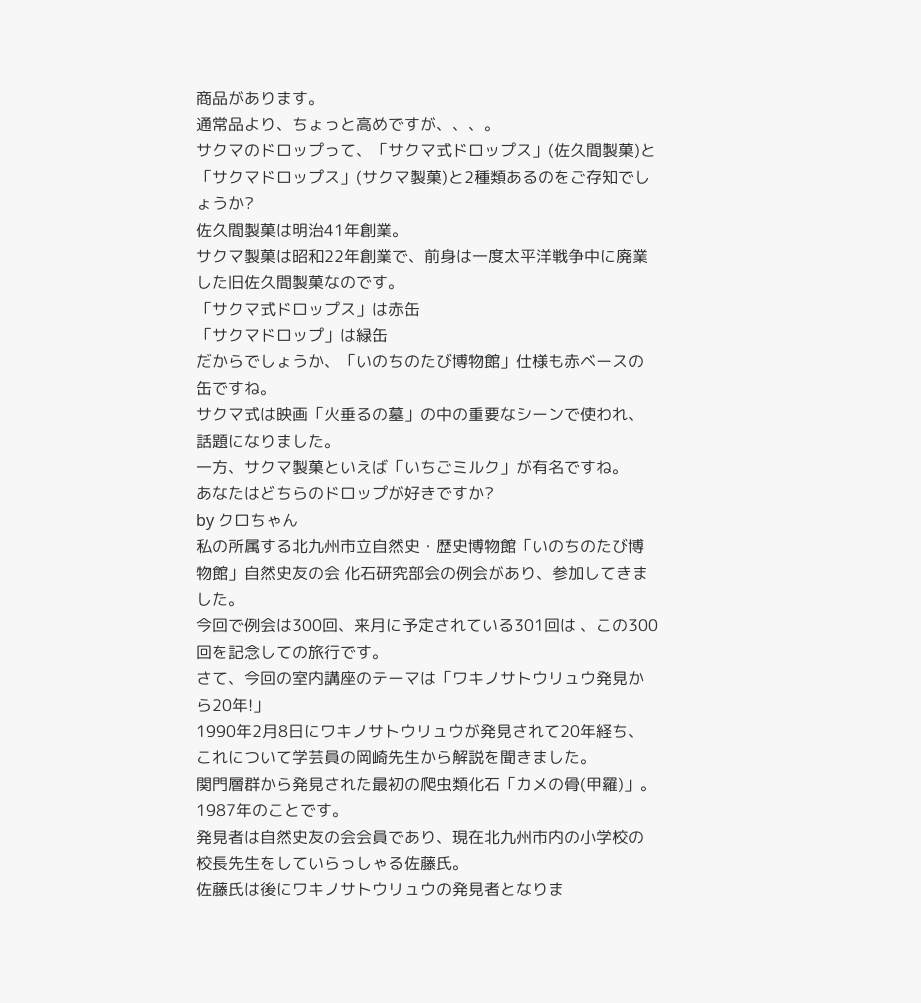商品があります。
通常品より、ちょっと高めですが、、、。
サクマのドロップって、「サクマ式ドロップス」(佐久間製菓)と「サクマドロップス」(サクマ製菓)と2種類あるのをご存知でしょうか?
佐久間製菓は明治41年創業。
サクマ製菓は昭和22年創業で、前身は一度太平洋戦争中に廃業した旧佐久間製菓なのです。
「サクマ式ドロップス」は赤缶
「サクマドロップ」は緑缶
だからでしょうか、「いのちのたび博物館」仕様も赤ベースの缶ですね。
サクマ式は映画「火垂るの墓」の中の重要なシーンで使われ、話題になりました。
一方、サクマ製菓といえば「いちごミルク」が有名ですね。
あなたはどちらのドロップが好きですか?
by クロちゃん
私の所属する北九州市立自然史・歴史博物館「いのちのたび博物館」自然史友の会 化石研究部会の例会があり、参加してきました。
今回で例会は300回、来月に予定されている301回は 、この300回を記念しての旅行です。
さて、今回の室内講座のテーマは「ワキノサトウリュウ発見から20年!」
1990年2月8日にワキノサトウリュウが発見されて20年経ち、これについて学芸員の岡崎先生から解説を聞きました。
関門層群から発見された最初の爬虫類化石「カメの骨(甲羅)」。
1987年のことです。
発見者は自然史友の会会員であり、現在北九州市内の小学校の校長先生をしていらっしゃる佐藤氏。
佐藤氏は後にワキノサトウリュウの発見者となりま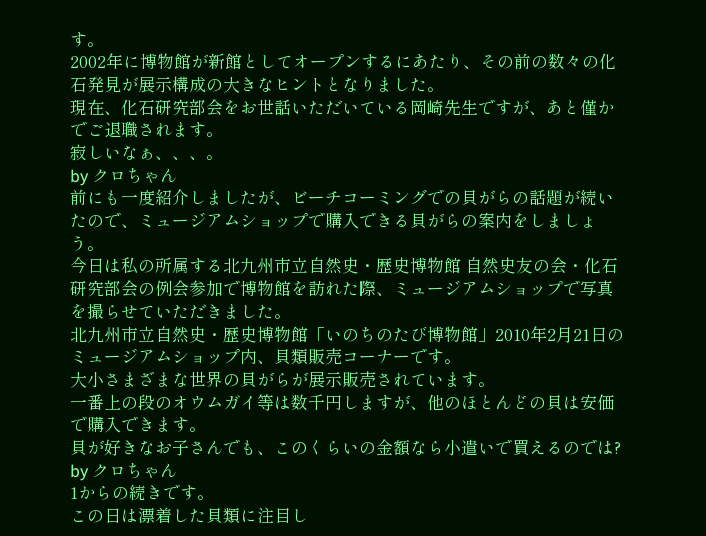す。
2002年に博物館が新館としてオープンするにあたり、その前の数々の化石発見が展示構成の大きなヒントとなりました。
現在、化石研究部会をお世話いただいている岡崎先生ですが、あと僅かでご退職されます。
寂しいなぁ、、、。
by クロちゃん
前にも一度紹介しましたが、ビーチコーミングでの貝がらの話題が続いたので、ミュージアムショップで購入できる貝がらの案内をしましょう。
今日は私の所属する北九州市立自然史・歴史博物館 自然史友の会・化石研究部会の例会参加で博物館を訪れた際、ミュージアムショップで写真を撮らせていただきました。
北九州市立自然史・歴史博物館「いのちのたび博物館」2010年2月21日のミュージアムショップ内、貝類販売コーナーです。
大小さまざまな世界の貝がらが展示販売されています。
一番上の段のオウムガイ等は数千円しますが、他のほとんどの貝は安価で購入できます。
貝が好きなお子さんでも、このくらいの金額なら小遣いで買えるのでは?
by クロちゃん
1からの続きです。
この日は漂着した貝類に注目し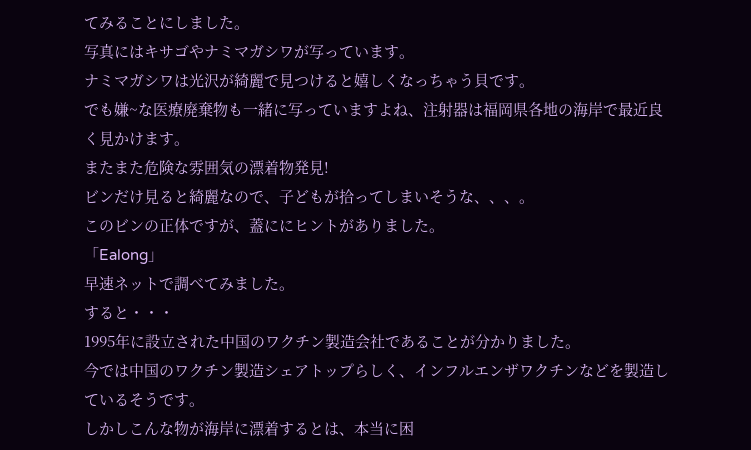てみることにしました。
写真にはキサゴやナミマガシワが写っています。
ナミマガシワは光沢が綺麗で見つけると嬉しくなっちゃう貝です。
でも嫌~な医療廃棄物も一緒に写っていますよね、注射器は福岡県各地の海岸で最近良く見かけます。
またまた危険な雰囲気の漂着物発見!
ビンだけ見ると綺麗なので、子どもが拾ってしまいそうな、、、。
このビンの正体ですが、蓋ににヒントがありました。
「Ealong」
早速ネットで調べてみました。
すると・・・
1995年に設立された中国のワクチン製造会社であることが分かりました。
今では中国のワクチン製造シェアトップらしく、インフルエンザワクチンなどを製造しているそうです。
しかしこんな物が海岸に漂着するとは、本当に困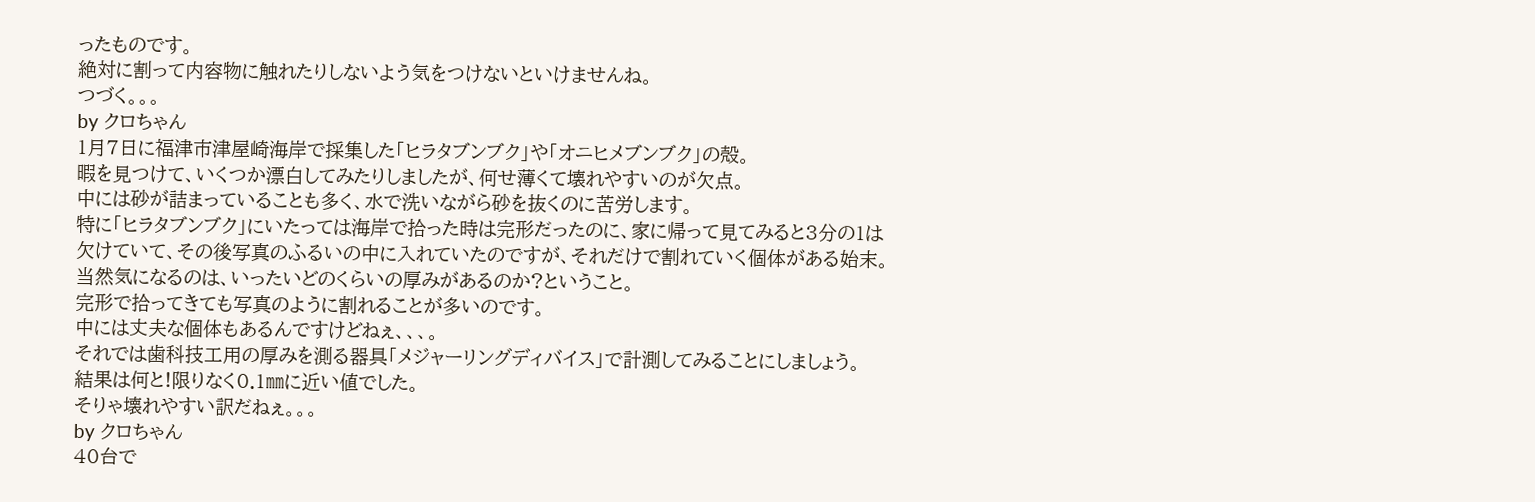ったものです。
絶対に割って内容物に触れたりしないよう気をつけないといけませんね。
つづく。。。
by クロちゃん
1月7日に福津市津屋崎海岸で採集した「ヒラタブンブク」や「オニヒメブンブク」の殻。
暇を見つけて、いくつか漂白してみたりしましたが、何せ薄くて壊れやすいのが欠点。
中には砂が詰まっていることも多く、水で洗いながら砂を抜くのに苦労します。
特に「ヒラタブンブク」にいたっては海岸で拾った時は完形だったのに、家に帰って見てみると3分の1は欠けていて、その後写真のふるいの中に入れていたのですが、それだけで割れていく個体がある始末。
当然気になるのは、いったいどのくらいの厚みがあるのか?ということ。
完形で拾ってきても写真のように割れることが多いのです。
中には丈夫な個体もあるんですけどねぇ、、、。
それでは歯科技工用の厚みを測る器具「メジャーリングディバイス」で計測してみることにしましょう。
結果は何と!限りなく0.1㎜に近い値でした。
そりゃ壊れやすい訳だねぇ。。。
by クロちゃん
40台で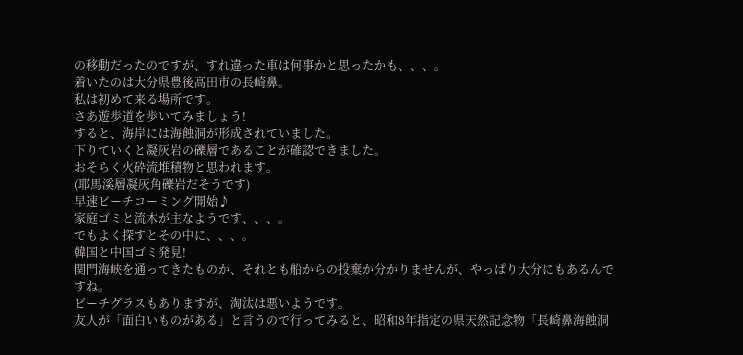の移動だったのですが、すれ違った車は何事かと思ったかも、、、。
着いたのは大分県豊後高田市の長崎鼻。
私は初めて来る場所です。
さあ遊歩道を歩いてみましょう!
すると、海岸には海蝕洞が形成されていました。
下りていくと凝灰岩の礫層であることが確認できました。
おそらく火砕流堆積物と思われます。
(耶馬溪層凝灰角礫岩だそうです)
早速ビーチコーミング開始♪
家庭ゴミと流木が主なようです、、、。
でもよく探すとその中に、、、。
韓国と中国ゴミ発見!
関門海峡を通ってきたものか、それとも船からの投棄か分かりませんが、やっぱり大分にもあるんですね。
ビーチグラスもありますが、淘汰は悪いようです。
友人が「面白いものがある」と言うので行ってみると、昭和8年指定の県天然記念物「長崎鼻海蝕洞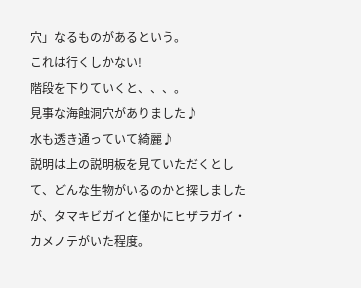穴」なるものがあるという。
これは行くしかない!
階段を下りていくと、、、。
見事な海蝕洞穴がありました♪
水も透き通っていて綺麗♪
説明は上の説明板を見ていただくとして、どんな生物がいるのかと探しましたが、タマキビガイと僅かにヒザラガイ・カメノテがいた程度。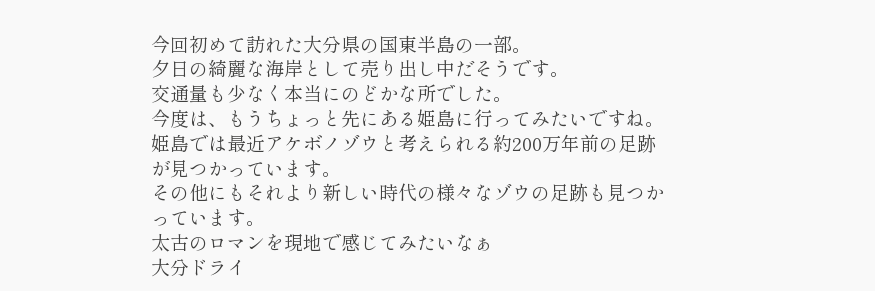今回初めて訪れた大分県の国東半島の一部。
夕日の綺麗な海岸として売り出し中だそうです。
交通量も少なく本当にのどかな所でした。
今度は、もうちょっと先にある姫島に行ってみたいですね。
姫島では最近アケボノゾウと考えられる約200万年前の足跡が見つかっています。
その他にもそれより新しい時代の様々なゾウの足跡も見つかっています。
太古のロマンを現地で感じてみたいなぁ
大分ドライ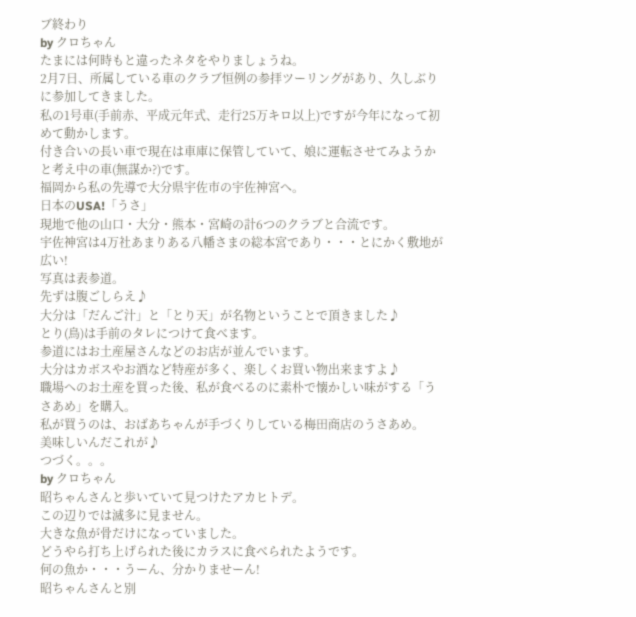ブ終わり
by クロちゃん
たまには何時もと違ったネタをやりましょうね。
2月7日、所属している車のクラブ恒例の参拝ツーリングがあり、久しぶりに参加してきました。
私の1号車(手前赤、平成元年式、走行25万キロ以上)ですが今年になって初めて動かします。
付き合いの長い車で現在は車庫に保管していて、娘に運転させてみようかと考え中の車(無謀か?)です。
福岡から私の先導で大分県宇佐市の宇佐神宮へ。
日本のUSA!「うさ」
現地で他の山口・大分・熊本・宮崎の計6つのクラブと合流です。
宇佐神宮は4万社あまりある八幡さまの総本宮であり・・・とにかく敷地が広い!
写真は表参道。
先ずは腹ごしらえ♪
大分は「だんご汁」と「とり天」が名物ということで頂きました♪
とり(鳥)は手前のタレにつけて食べます。
参道にはお土産屋さんなどのお店が並んでいます。
大分はカボスやお酒など特産が多く、楽しくお買い物出来ますよ♪
職場へのお土産を買った後、私が食べるのに素朴で懐かしい味がする「うさあめ」を購入。
私が買うのは、おばあちゃんが手づくりしている梅田商店のうさあめ。
美味しいんだこれが♪
つづく。。。
by クロちゃん
昭ちゃんさんと歩いていて見つけたアカヒトデ。
この辺りでは滅多に見ません。
大きな魚が骨だけになっていました。
どうやら打ち上げられた後にカラスに食べられたようです。
何の魚か・・・うーん、分かりませーん!
昭ちゃんさんと別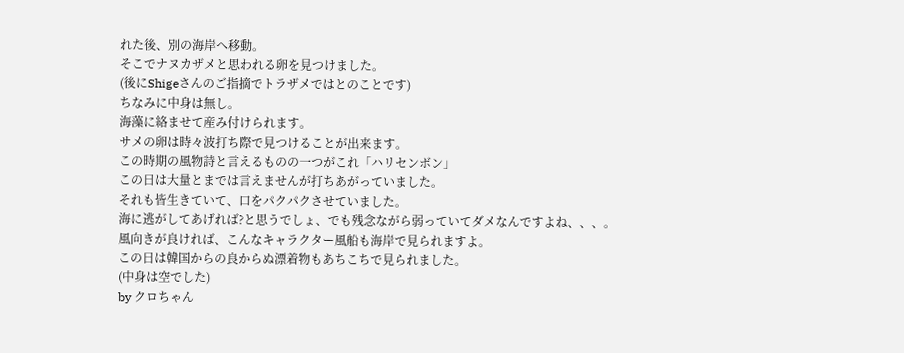れた後、別の海岸へ移動。
そこでナヌカザメと思われる卵を見つけました。
(後にShigeさんのご指摘でトラザメではとのことです)
ちなみに中身は無し。
海藻に絡ませて産み付けられます。
サメの卵は時々波打ち際で見つけることが出来ます。
この時期の風物詩と言えるものの一つがこれ「ハリセンボン」
この日は大量とまでは言えませんが打ちあがっていました。
それも皆生きていて、口をパクパクさせていました。
海に逃がしてあげれば?と思うでしょ、でも残念ながら弱っていてダメなんですよね、、、。
風向きが良ければ、こんなキャラクター風船も海岸で見られますよ。
この日は韓国からの良からぬ漂着物もあちこちで見られました。
(中身は空でした)
by クロちゃん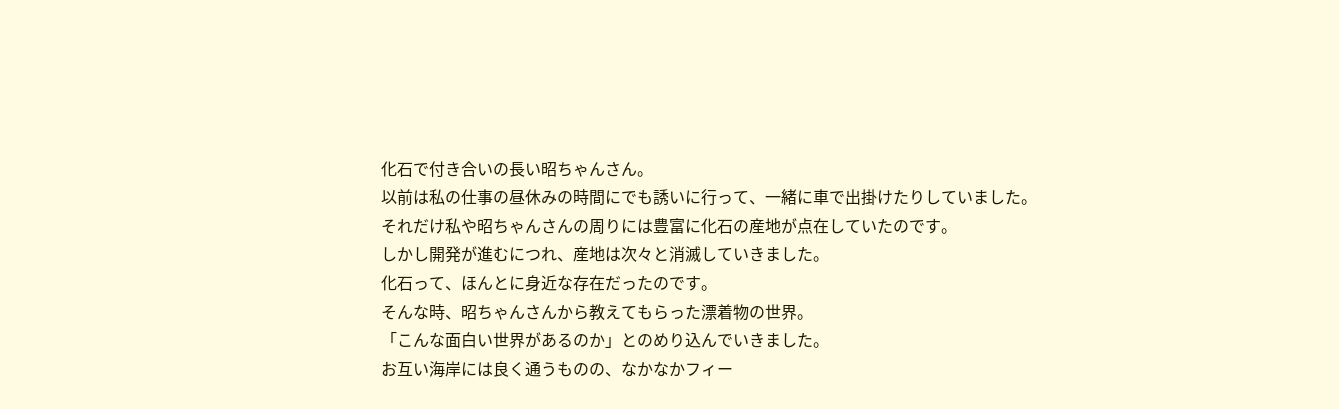化石で付き合いの長い昭ちゃんさん。
以前は私の仕事の昼休みの時間にでも誘いに行って、一緒に車で出掛けたりしていました。
それだけ私や昭ちゃんさんの周りには豊富に化石の産地が点在していたのです。
しかし開発が進むにつれ、産地は次々と消滅していきました。
化石って、ほんとに身近な存在だったのです。
そんな時、昭ちゃんさんから教えてもらった漂着物の世界。
「こんな面白い世界があるのか」とのめり込んでいきました。
お互い海岸には良く通うものの、なかなかフィー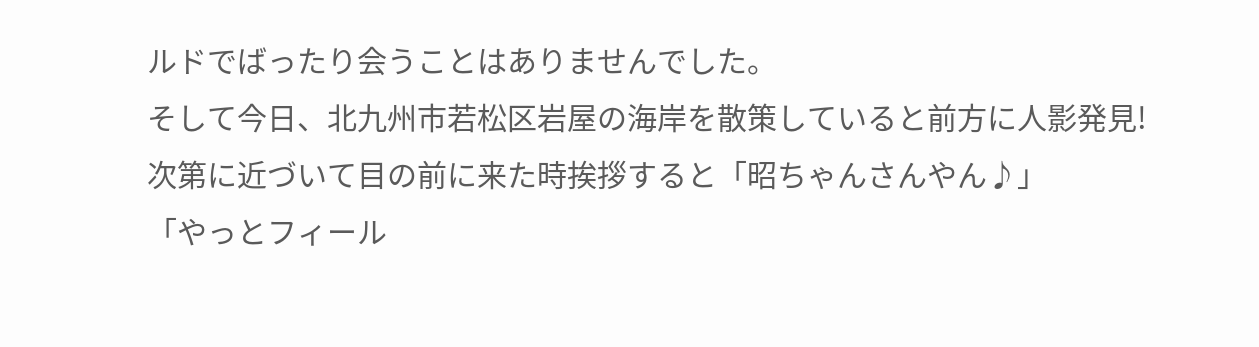ルドでばったり会うことはありませんでした。
そして今日、北九州市若松区岩屋の海岸を散策していると前方に人影発見!
次第に近づいて目の前に来た時挨拶すると「昭ちゃんさんやん♪」
「やっとフィール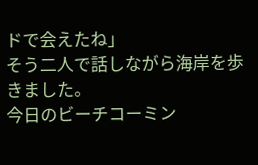ドで会えたね」
そう二人で話しながら海岸を歩きました。
今日のビーチコーミン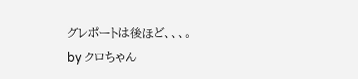グレポートは後ほど、、、。
by クロちゃん